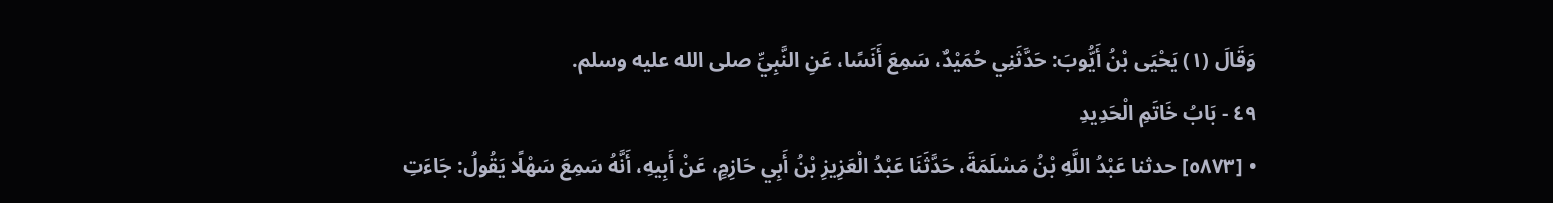وَقَالَ (١) يَحْيَى بْنُ أَيُّوبَ: حَدَّثَنِي حُمَيْدٌ، سَمِعَ أَنَسًا، عَنِ النَّبِيِّ صلى الله عليه وسلم.
٤٩ - بَابُ خَاتَمِ الْحَدِيدِ
• [٥٨٧٣] حدثنا عَبْدُ اللَّهِ بْنُ مَسْلَمَةَ، حَدَّثَنَا عَبْدُ الْعَزِيزِ بْنُ أَبِي حَازِمٍ، عَنْ أَبِيهِ، أَنَّهُ سَمِعَ سَهْلًا يَقُولُ: جَاءَتِ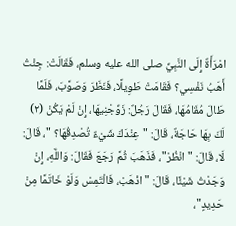امْرَأَةٌ إِلَى النَّبِيِّ صلى الله عليه وسلم، فَقَالَتْ: جِئْتُ أَهَبُ نَفْسِي؟ فَقَامَتْ طَوِيلًا، فَنَظَرَ وَصَوَّبَ، فَلَمَّا طَالَ مُقَامُهَا، فَقَالَ رَجُلٌ: زَوِّجْنِيهَا، إِنْ لَمْ يَكُنْ (٢) لَكَ بِهَا حَاجَةٌ، قَالَ: "عِنْدَكَ شَيْءٌ تُصْدِقُهَا؟ "، قَالَ: لَا، قَالَ: "انْظُرْ"، فَذَهَبَ ثُمَّ رَجَعَ فَقَالَ: وَاللَّهِ، إِنْ وَجَدْتُ شَيْئًا، قَالَ: "اذْهَبْ، فَالْتَمِسْ وَلَوْ خَاتَمًا مِنْ حَدِيدٍ"،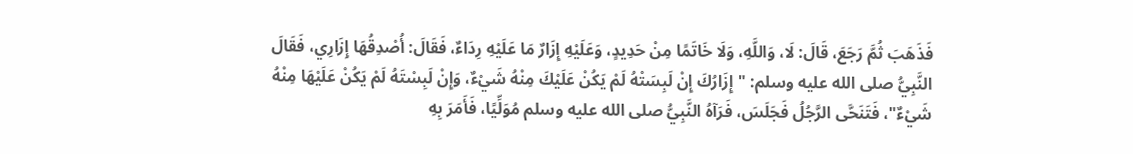فَذَهَبَ ثُمَّ رَجَعَ، قَالَ: لَا، وَاللَّهِ، وَلَا خَاتَمًا مِنْ حَدِيدٍ، وَعَلَيْهِ إِزَارٌ مَا عَلَيْهِ رِدَاءٌ، فَقَالَ: أُصْدِقُهَا إِزَارِي، فَقَالَ النَّبِيُّ صلى الله عليه وسلم: "إِزَارُكَ إِنْ لَبِسَتْهُ لَمْ يَكُنْ عَلَيْكَ مِنْهُ شَيْءٌ، وَإِنْ لَبِسْتَهُ لَمْ يَكُنْ عَلَيْهَا مِنْهُ شَيْءٌ"، فَتَنَحَّى الرَّجُلُ فَجَلَسَ، فَرَآهُ النَّبِيُّ صلى الله عليه وسلم مُوَلِّيًا، فَأَمَرَ بِهِ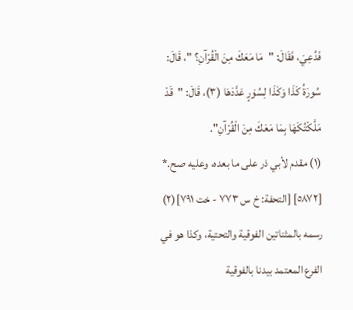فَدُعِيَ، فَقَالَ: "مَا مَعَكَ مِنَ الْقُرْآنِ؟ "، قَالَ: سُورَةُ كَذَا وَكَذَا لِسُوَرٍ عَدَّدَهَا (٣)، قَالَ: "قَدْ مَلَّكْتُكَهَا بِمَا مَعَكَ مِنَ الْقُرْآنِ".
(١) مقدم لأبي ذر على ما بعده، وعليه صح.* [٥٨٧٢] [التحفة: خ س ٧٧٣ - خت ٧٩١](٢) رسمه بالمثناتين الفوقية والتحتية، وكذا هو في الفرع المعتمد بيدنا بالفوقية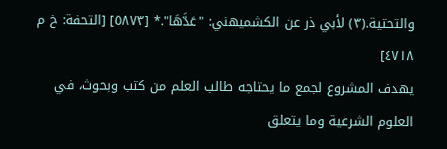والتحتية.(٣) لأبي ذر عن الكشميهني: "عَدَّهَا".* [٥٨٧٣] [التحفة: خ م ٤٧١٨]
يهدف المشروع لجمع ما يحتاجه طالب العلم من كتب وبحوث، في العلوم الشرعية وما يتعلق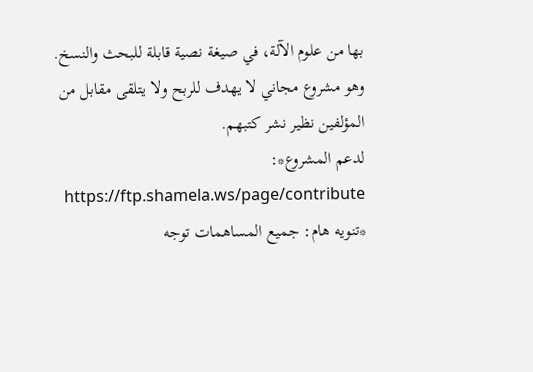بها من علوم الآلة، في صيغة نصية قابلة للبحث والنسخ.
وهو مشروع مجاني لا يهدف للربح ولا يتلقى مقابل من المؤلفين نظير نشر كتبهم.
لدعم المشروع*: https://ftp.shamela.ws/page/contribute
*تنويه هام: جميع المساهمات توجه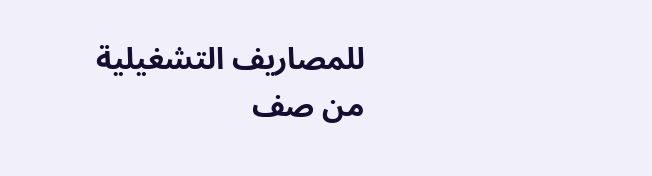للمصاريف التشغيلية من صف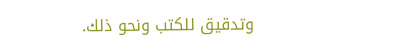وتدقيق للكتب ونحو ذلك.